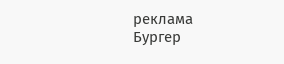реклама
Бургер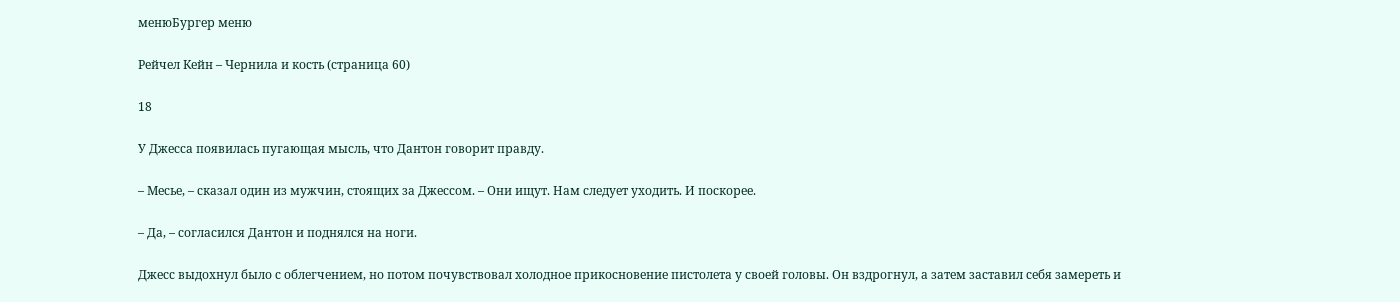менюБургер меню

Рейчел Кейн – Чернила и кость (страница 60)

18

У Джесса появилась пугающая мысль, что Дантон говорит правду.

– Месье, – сказал один из мужчин, стоящих за Джессом. – Они ищут. Нам следует уходить. И поскорее.

– Да, – согласился Дантон и поднялся на ноги.

Джесс выдохнул было с облегчением, но потом почувствовал холодное прикосновение пистолета у своей головы. Он вздрогнул, а затем заставил себя замереть и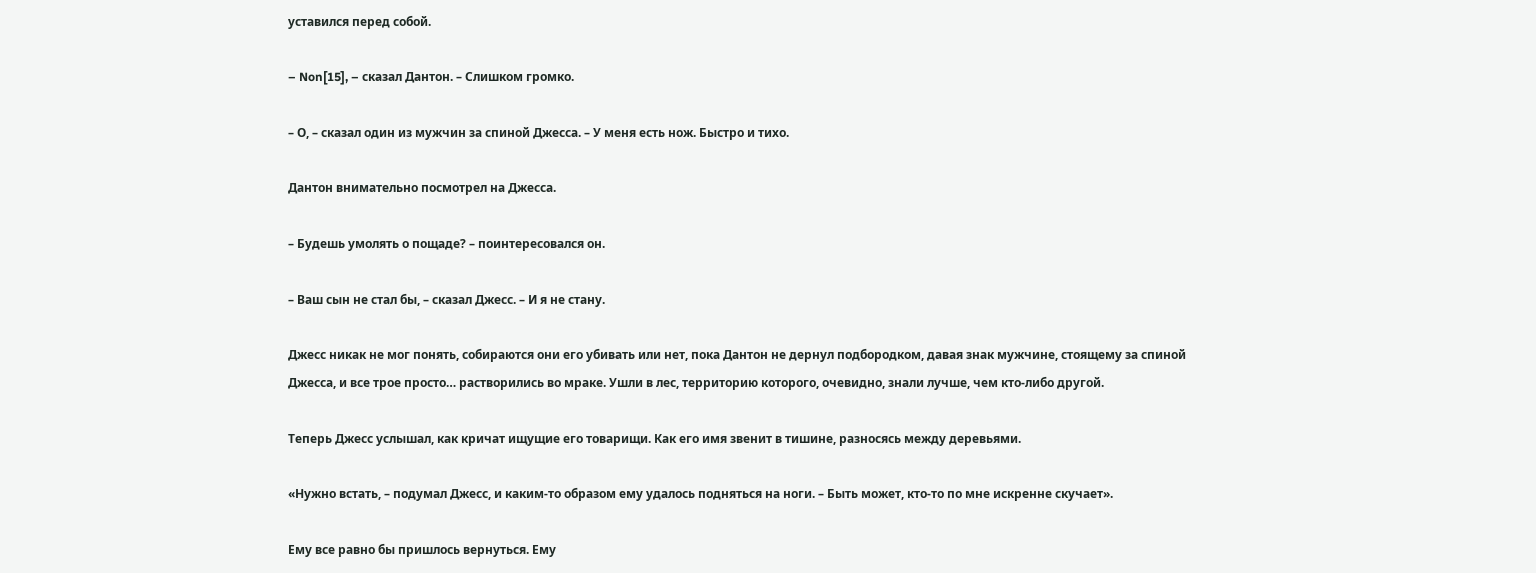уставился перед собой.

– Non[15], – сказал Дантон. – Слишком громко.

– О, – сказал один из мужчин за спиной Джесса. – У меня есть нож. Быстро и тихо.

Дантон внимательно посмотрел на Джесса.

– Будешь умолять о пощаде? – поинтересовался он.

– Ваш сын не стал бы, – сказал Джесс. – И я не стану.

Джесс никак не мог понять, собираются они его убивать или нет, пока Дантон не дернул подбородком, давая знак мужчине, стоящему за спиной Джесса, и все трое просто… растворились во мраке. Ушли в лес, территорию которого, очевидно, знали лучше, чем кто-либо другой.

Теперь Джесс услышал, как кричат ищущие его товарищи. Как его имя звенит в тишине, разносясь между деревьями.

«Нужно встать, – подумал Джесс, и каким-то образом ему удалось подняться на ноги. – Быть может, кто-то по мне искренне скучает».

Ему все равно бы пришлось вернуться. Ему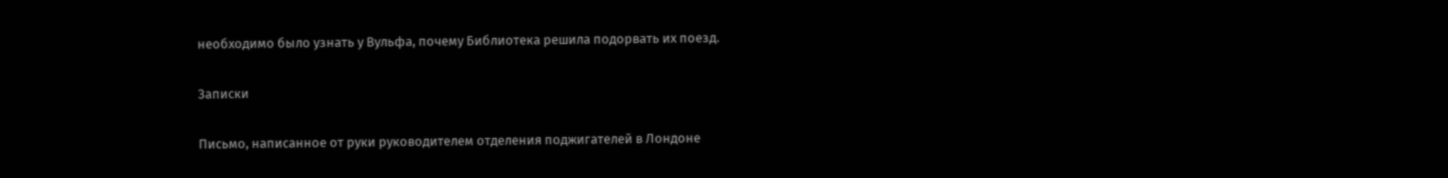необходимо было узнать у Вульфа, почему Библиотека решила подорвать их поезд.

Записки

Письмо, написанное от руки руководителем отделения поджигателей в Лондоне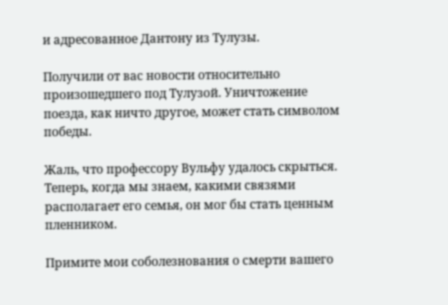и адресованное Дантону из Тулузы.

Получили от вас новости относительно произошедшего под Тулузой. Уничтожение поезда, как ничто другое, может стать символом победы.

Жаль, что профессору Вульфу удалось скрыться. Теперь, когда мы знаем, какими связями располагает его семья, он мог бы стать ценным пленником.

Примите мои соболезнования о смерти вашего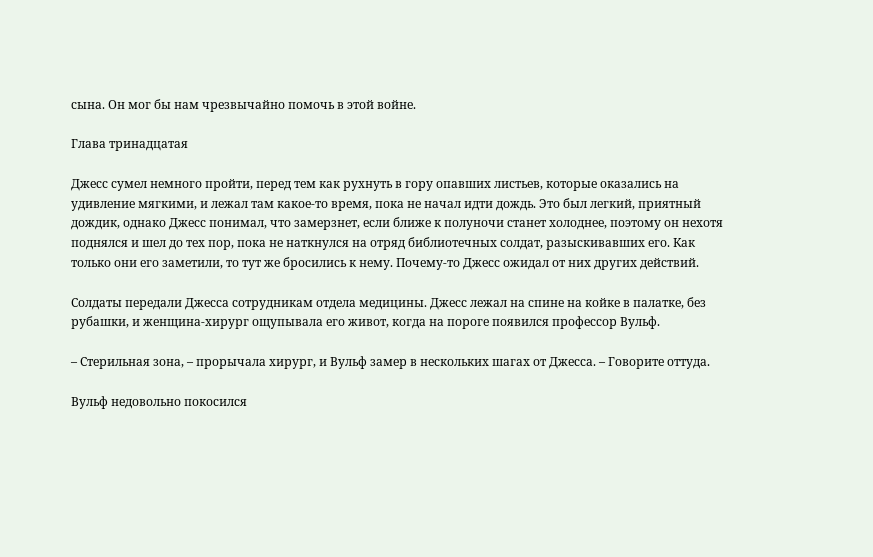сына. Он мог бы нам чрезвычайно помочь в этой войне.

Глава тринадцатая

Джесс сумел немного пройти, перед тем как рухнуть в гору опавших листьев, которые оказались на удивление мягкими, и лежал там какое-то время, пока не начал идти дождь. Это был легкий, приятный дождик, однако Джесс понимал, что замерзнет, если ближе к полуночи станет холоднее, поэтому он нехотя поднялся и шел до тех пор, пока не наткнулся на отряд библиотечных солдат, разыскивавших его. Как только они его заметили, то тут же бросились к нему. Почему-то Джесс ожидал от них других действий.

Солдаты передали Джесса сотрудникам отдела медицины. Джесс лежал на спине на койке в палатке, без рубашки, и женщина-хирург ощупывала его живот, когда на пороге появился профессор Вульф.

– Стерильная зона, – прорычала хирург, и Вульф замер в нескольких шагах от Джесса. – Говорите оттуда.

Вульф недовольно покосился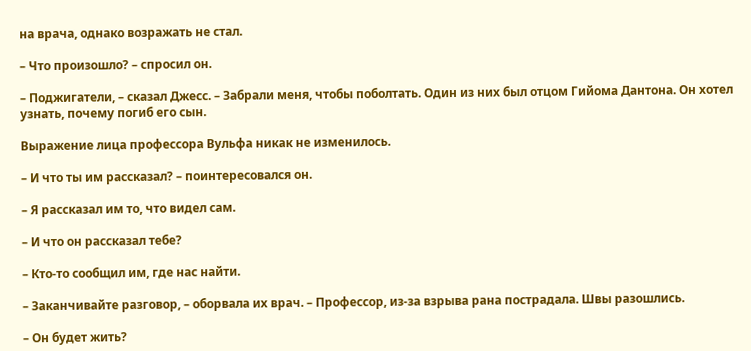на врача, однако возражать не стал.

– Что произошло? – спросил он.

– Поджигатели, – сказал Джесс. – Забрали меня, чтобы поболтать. Один из них был отцом Гийома Дантона. Он хотел узнать, почему погиб его сын.

Выражение лица профессора Вульфа никак не изменилось.

– И что ты им рассказал? – поинтересовался он.

– Я рассказал им то, что видел сам.

– И что он рассказал тебе?

– Кто-то сообщил им, где нас найти.

– Заканчивайте разговор, – оборвала их врач. – Профессор, из-за взрыва рана пострадала. Швы разошлись.

– Он будет жить?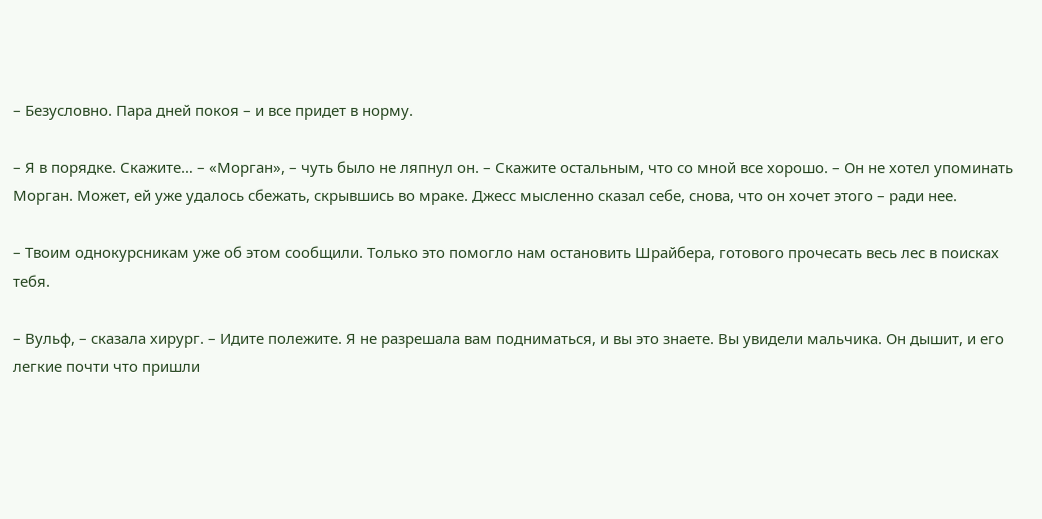– Безусловно. Пара дней покоя – и все придет в норму.

– Я в порядке. Скажите… – «Морган», – чуть было не ляпнул он. – Скажите остальным, что со мной все хорошо. – Он не хотел упоминать Морган. Может, ей уже удалось сбежать, скрывшись во мраке. Джесс мысленно сказал себе, снова, что он хочет этого – ради нее.

– Твоим однокурсникам уже об этом сообщили. Только это помогло нам остановить Шрайбера, готового прочесать весь лес в поисках тебя.

– Вульф, – сказала хирург. – Идите полежите. Я не разрешала вам подниматься, и вы это знаете. Вы увидели мальчика. Он дышит, и его легкие почти что пришли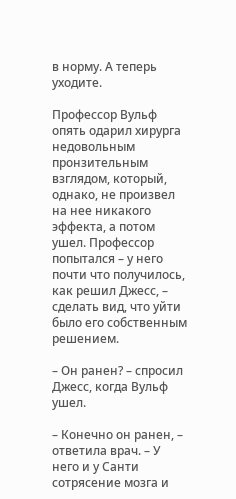в норму. А теперь уходите.

Профессор Вульф опять одарил хирурга недовольным пронзительным взглядом, который, однако, не произвел на нее никакого эффекта, а потом ушел. Профессор попытался – у него почти что получилось, как решил Джесс, – сделать вид, что уйти было его собственным решением.

– Он ранен? – спросил Джесс, когда Вульф ушел.

– Конечно он ранен, – ответила врач. – У него и у Санти сотрясение мозга и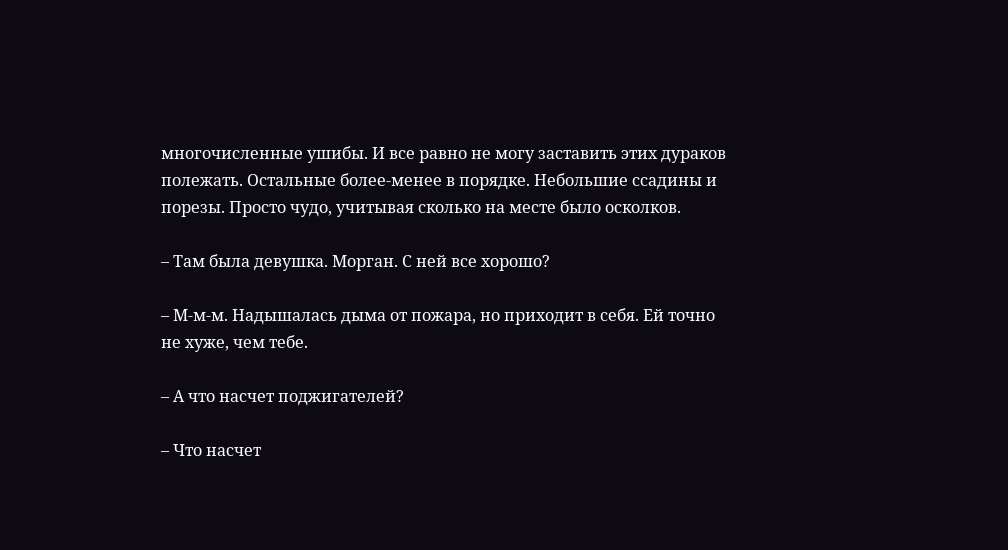многочисленные ушибы. И все равно не могу заставить этих дураков полежать. Остальные более-менее в порядке. Небольшие ссадины и порезы. Просто чудо, учитывая сколько на месте было осколков.

– Там была девушка. Морган. С ней все хорошо?

– М-м-м. Надышалась дыма от пожара, но приходит в себя. Ей точно не хуже, чем тебе.

– А что насчет поджигателей?

– Что насчет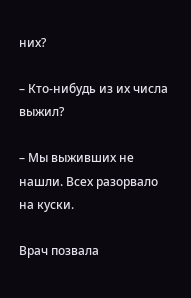них?

– Кто-нибудь из их числа выжил?

– Мы выживших не нашли. Всех разорвало на куски.

Врач позвала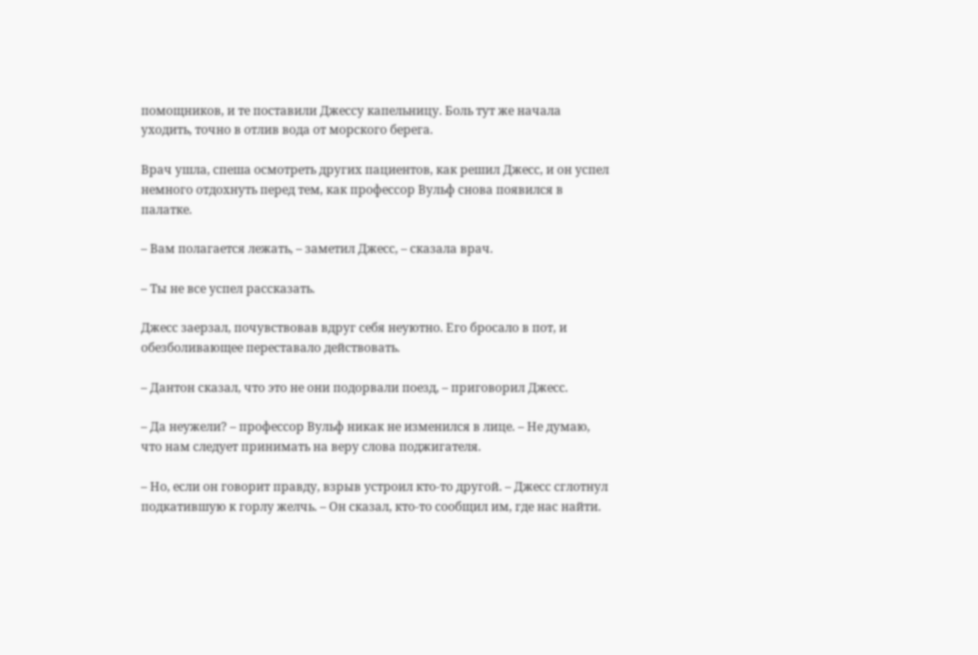помощников, и те поставили Джессу капельницу. Боль тут же начала уходить, точно в отлив вода от морского берега.

Врач ушла, спеша осмотреть других пациентов, как решил Джесс, и он успел немного отдохнуть перед тем, как профессор Вульф снова появился в палатке.

– Вам полагается лежать, – заметил Джесс, – сказала врач.

– Ты не все успел рассказать.

Джесс заерзал, почувствовав вдруг себя неуютно. Его бросало в пот, и обезболивающее переставало действовать.

– Дантон сказал, что это не они подорвали поезд, – приговорил Джесс.

– Да неужели? – профессор Вульф никак не изменился в лице. – Не думаю, что нам следует принимать на веру слова поджигателя.

– Но, если он говорит правду, взрыв устроил кто-то другой. – Джесс сглотнул подкатившую к горлу желчь. – Он сказал, кто-то сообщил им, где нас найти.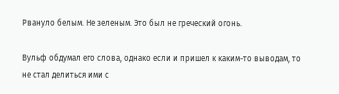Рвануло белым. Не зеленым. Это был не греческий огонь.

Вульф обдумал его слова, однако если и пришел к каким-то выводам, то не стал делиться ими с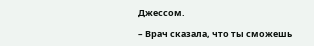Джессом.

– Врач сказала, что ты сможешь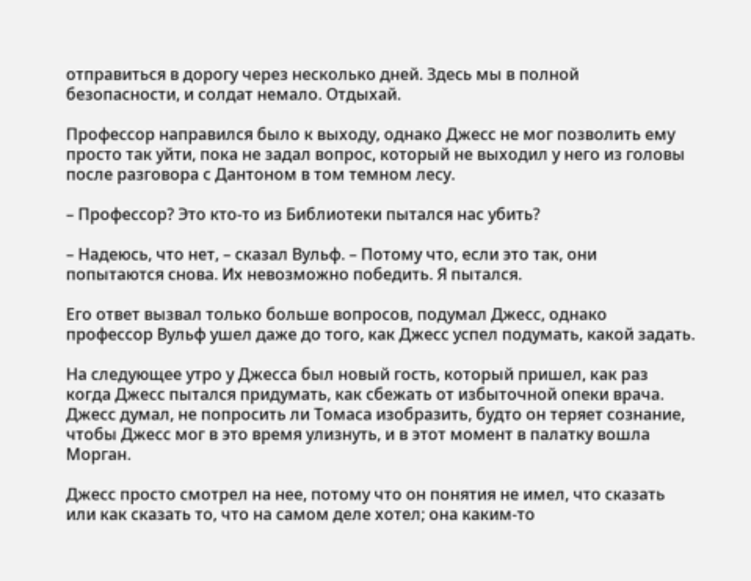отправиться в дорогу через несколько дней. Здесь мы в полной безопасности, и солдат немало. Отдыхай.

Профессор направился было к выходу, однако Джесс не мог позволить ему просто так уйти, пока не задал вопрос, который не выходил у него из головы после разговора с Дантоном в том темном лесу.

– Профессор? Это кто-то из Библиотеки пытался нас убить?

– Надеюсь, что нет, – сказал Вульф. – Потому что, если это так, они попытаются снова. Их невозможно победить. Я пытался.

Его ответ вызвал только больше вопросов, подумал Джесс, однако профессор Вульф ушел даже до того, как Джесс успел подумать, какой задать.

На следующее утро у Джесса был новый гость, который пришел, как раз когда Джесс пытался придумать, как сбежать от избыточной опеки врача. Джесс думал, не попросить ли Томаса изобразить, будто он теряет сознание, чтобы Джесс мог в это время улизнуть, и в этот момент в палатку вошла Морган.

Джесс просто смотрел на нее, потому что он понятия не имел, что сказать или как сказать то, что на самом деле хотел; она каким-то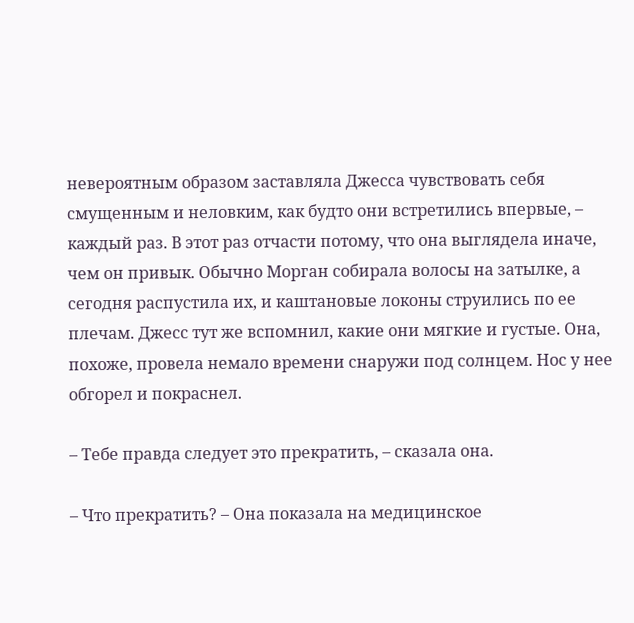невероятным образом заставляла Джесса чувствовать себя смущенным и неловким, как будто они встретились впервые, – каждый раз. В этот раз отчасти потому, что она выглядела иначе, чем он привык. Обычно Морган собирала волосы на затылке, а сегодня распустила их, и каштановые локоны струились по ее плечам. Джесс тут же вспомнил, какие они мягкие и густые. Она, похоже, провела немало времени снаружи под солнцем. Нос у нее обгорел и покраснел.

– Тебе правда следует это прекратить, – сказала она.

– Что прекратить? – Она показала на медицинское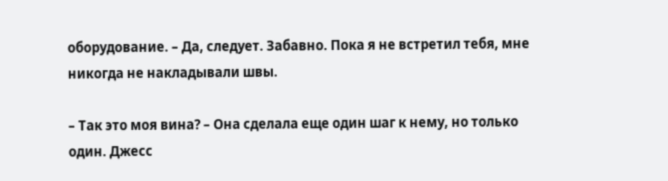оборудование. – Да, следует. Забавно. Пока я не встретил тебя, мне никогда не накладывали швы.

– Так это моя вина? – Она сделала еще один шаг к нему, но только один. Джесс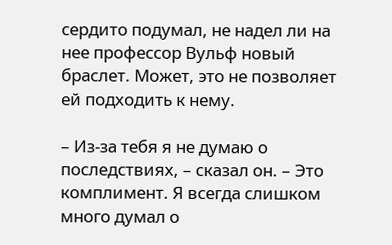сердито подумал, не надел ли на нее профессор Вульф новый браслет. Может, это не позволяет ей подходить к нему.

– Из-за тебя я не думаю о последствиях, – сказал он. – Это комплимент. Я всегда слишком много думал о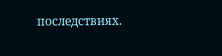последствиях.